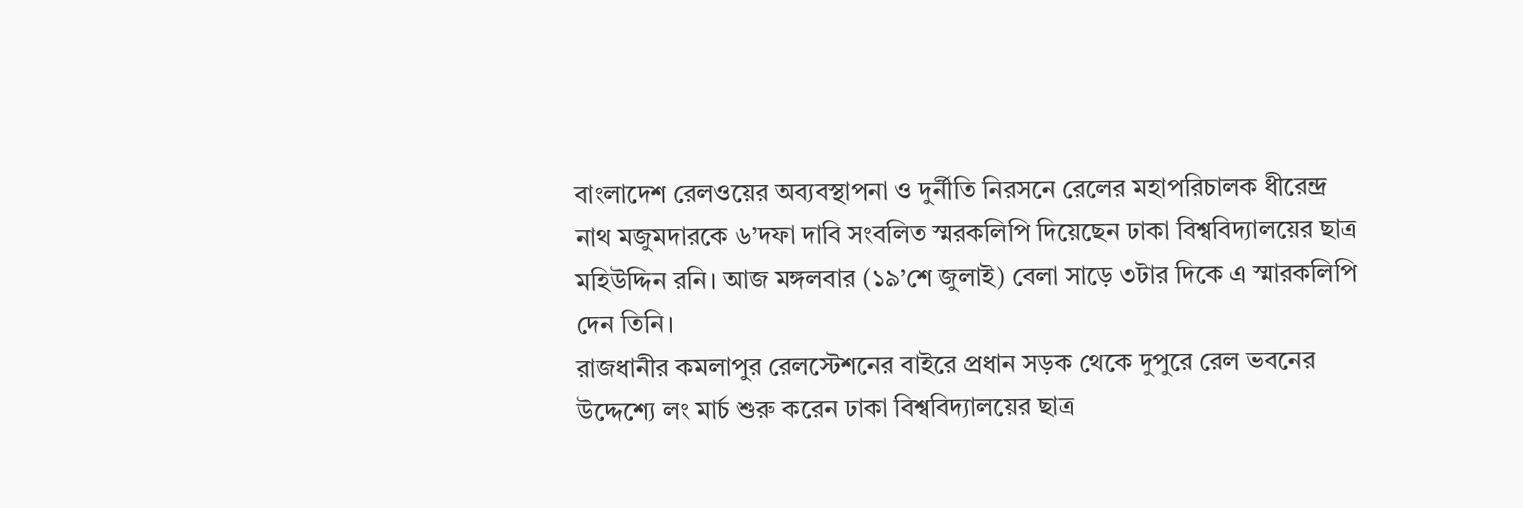বাংলাদেশ রেলওয়ের অব্যবস্থাপনা ও দুর্নীতি নিরসনে রেলের মহাপরিচালক ধীরেন্দ্র নাথ মজুমদারকে ৬’দফা দাবি সংবলিত স্মরকলিপি দিয়েছেন ঢাকা বিশ্ববিদ্যালয়ের ছাত্র মহিউদ্দিন রনি। আজ মঙ্গলবার (১৯’শে জুলাই) বেলা সাড়ে ৩টার দিকে এ স্মারকলিপি দেন তিনি।
রাজধানীর কমলাপুর রেলস্টেশনের বাইরে প্রধান সড়ক থেকে দুপুরে রেল ভবনের উদ্দেশ্যে লং মার্চ শুরু করেন ঢাকা বিশ্ববিদ্যালয়ের ছাত্র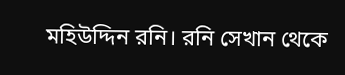মহিউদ্দিন রনি। রনি সেখান থেকে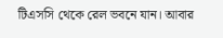টিএসসি থেকে রেল ভবনে যান। আবার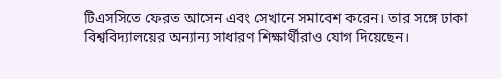টিএসসিতে ফেরত আসেন এবং সেখানে সমাবেশ করেন। তার সঙ্গে ঢাকা বিশ্ববিদ্যালয়ের অন্যান্য সাধারণ শিক্ষার্থীরাও যোগ দিয়েছেন।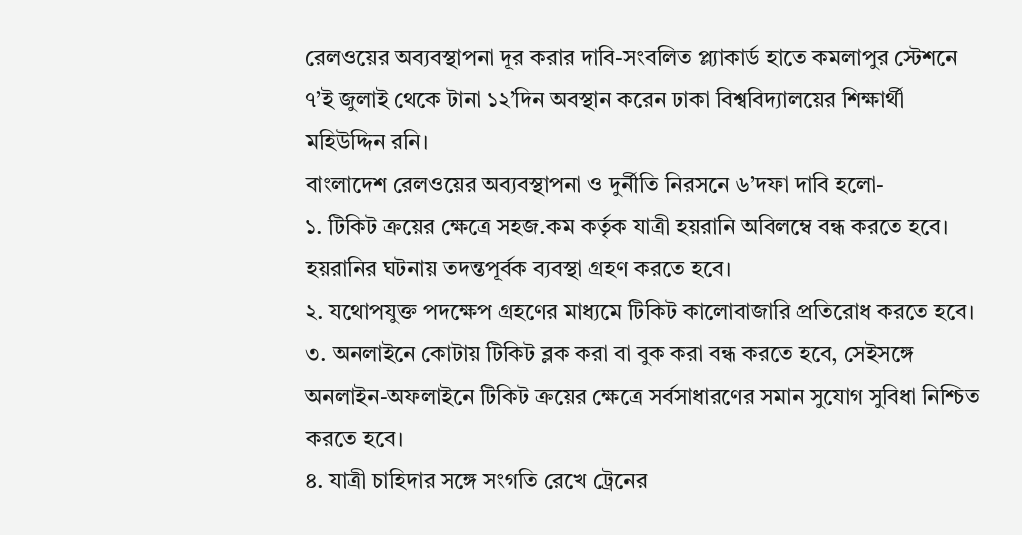রেলওয়ের অব্যবস্থাপনা দূর করার দাবি-সংবলিত প্ল্যাকার্ড হাতে কমলাপুর স্টেশনে ৭’ই জুলাই থেকে টানা ১২’দিন অবস্থান করেন ঢাকা বিশ্ববিদ্যালয়ের শিক্ষার্থী মহিউদ্দিন রনি।
বাংলাদেশ রেলওয়ের অব্যবস্থাপনা ও দুর্নীতি নিরসনে ৬’দফা দাবি হলো-
১. টিকিট ক্রয়ের ক্ষেত্রে সহজ.কম কর্তৃক যাত্রী হয়রানি অবিলম্বে বন্ধ করতে হবে। হয়রানির ঘটনায় তদন্তপূর্বক ব্যবস্থা গ্রহণ করতে হবে।
২. যথোপযুক্ত পদক্ষেপ গ্রহণের মাধ্যমে টিকিট কালোবাজারি প্রতিরোধ করতে হবে।
৩. অনলাইনে কোটায় টিকিট ব্লক করা বা বুক করা বন্ধ করতে হবে, সেইসঙ্গে অনলাইন-অফলাইনে টিকিট ক্রয়ের ক্ষেত্রে সর্বসাধারণের সমান সুযোগ সুবিধা নিশ্চিত করতে হবে।
৪. যাত্রী চাহিদার সঙ্গে সংগতি রেখে ট্রেনের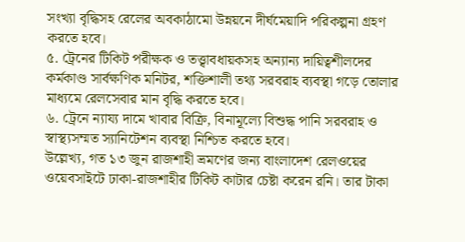সংখ্যা বৃদ্ধিসহ রেলের অবকাঠামো উন্নয়নে দীর্ঘমেয়াদি পরিকল্পনা গ্রহণ করতে হবে।
৫. ট্রেনের টিকিট পরীক্ষক ও তত্ত্বাবধায়কসহ অন্যান্য দায়িত্বশীলদের কর্মকাণ্ড সার্বক্ষণিক মনিটর, শক্তিশালী তথ্য সরবরাহ ব্যবস্থা গড়ে তোলার মাধ্যমে রেলসেবার মান বৃদ্ধি করতে হবে।
৬. ট্রেনে ন্যায্য দামে খাবার বিক্রি, বিনামূল্যে বিশুদ্ধ পানি সরবরাহ ও স্বাস্থ্যসম্মত স্যানিটেশন ব্যবস্থা নিশ্চিত করতে হবে।
উল্লেখ্য, গত ১৩ জুন রাজশাহী ভ্রমণের জন্য বাংলাদেশ রেলওয়ের ওয়েবসাইটে ঢাকা-রাজশাহীর টিকিট কাটার চেষ্টা করেন রনি। তার টাকা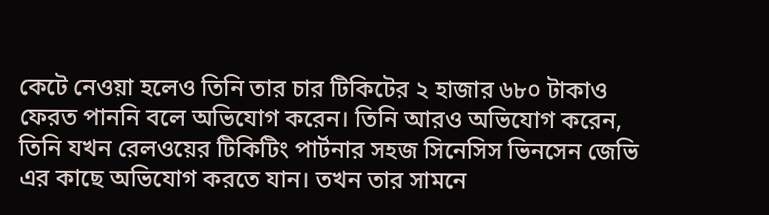কেটে নেওয়া হলেও তিনি তার চার টিকিটের ২ হাজার ৬৮০ টাকাও ফেরত পাননি বলে অভিযোগ করেন। তিনি আরও অভিযোগ করেন, তিনি যখন রেলওয়ের টিকিটিং পার্টনার সহজ সিনেসিস ভিনসেন জেভি এর কাছে অভিযোগ করতে যান। তখন তার সামনে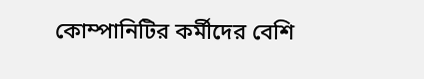কোম্পানিটির কর্মীদের বেশি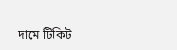দামে টিকিট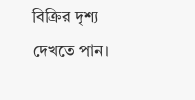বিক্রির দৃশ্য দেখতে পান।